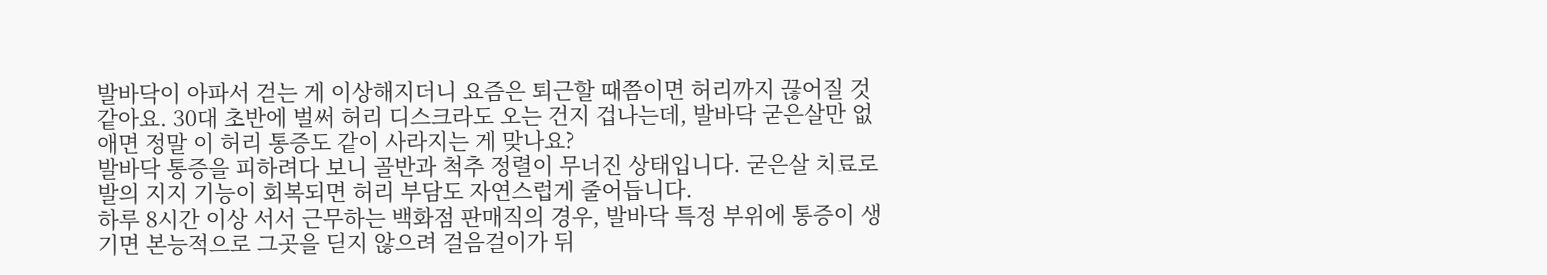발바닥이 아파서 걷는 게 이상해지더니 요즘은 퇴근할 때쯤이면 허리까지 끊어질 것 같아요. 30대 초반에 벌써 허리 디스크라도 오는 건지 겁나는데, 발바닥 굳은살만 없애면 정말 이 허리 통증도 같이 사라지는 게 맞나요?
발바닥 통증을 피하려다 보니 골반과 척추 정렬이 무너진 상태입니다. 굳은살 치료로 발의 지지 기능이 회복되면 허리 부담도 자연스럽게 줄어듭니다.
하루 8시간 이상 서서 근무하는 백화점 판매직의 경우, 발바닥 특정 부위에 통증이 생기면 본능적으로 그곳을 딛지 않으려 걸음걸이가 뒤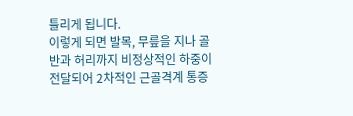틀리게 됩니다.
이렇게 되면 발목, 무릎을 지나 골반과 허리까지 비정상적인 하중이 전달되어 2차적인 근골격계 통증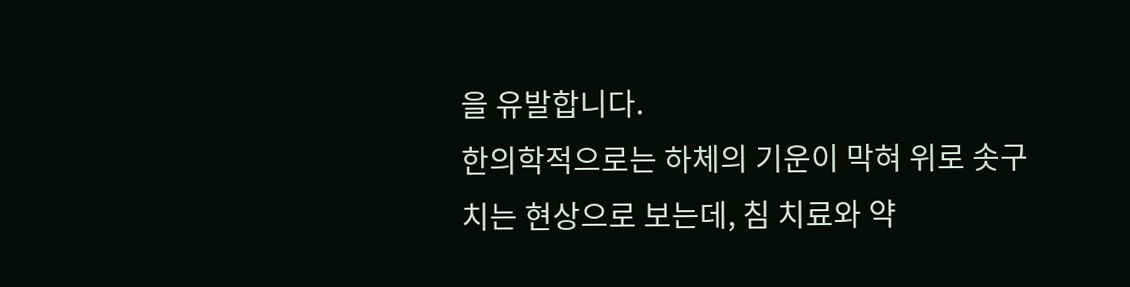을 유발합니다.
한의학적으로는 하체의 기운이 막혀 위로 솟구치는 현상으로 보는데, 침 치료와 약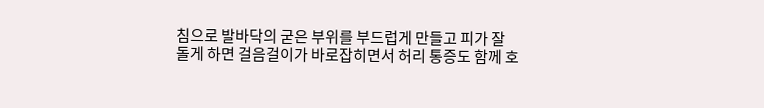침으로 발바닥의 굳은 부위를 부드럽게 만들고 피가 잘 돌게 하면 걸음걸이가 바로잡히면서 허리 통증도 함께 호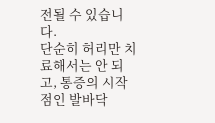전될 수 있습니다.
단순히 허리만 치료해서는 안 되고, 통증의 시작점인 발바닥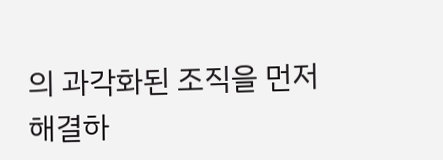의 과각화된 조직을 먼저 해결하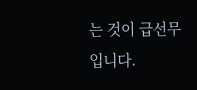는 것이 급선무입니다.